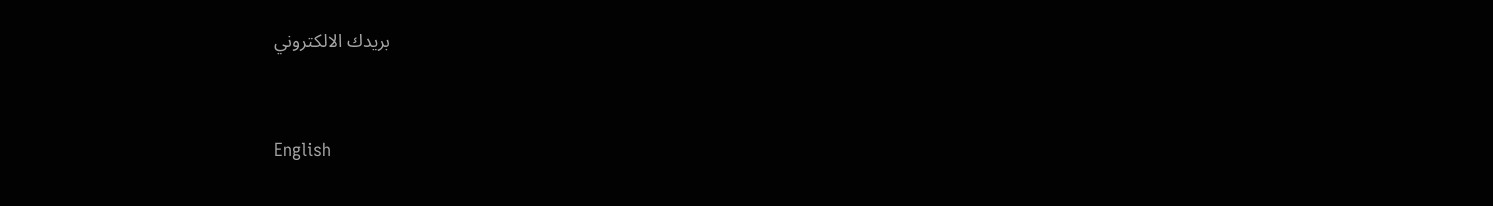بريدك الالكتروني


English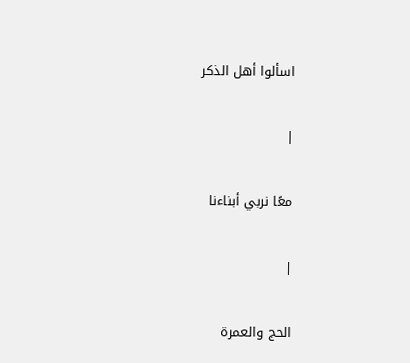اسألوا أهل الذكر

|

معًا نربي أبناءنا

|

الحج والعمرة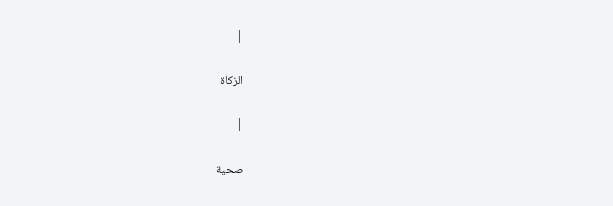|

الزكاة

|

صحية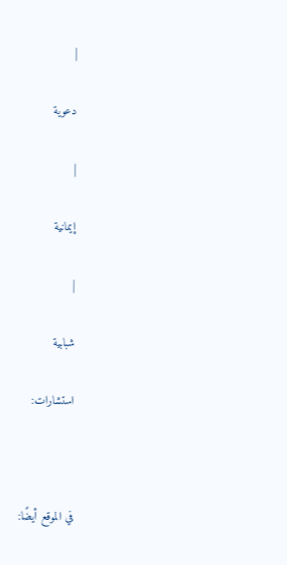|

دعوية

|

إيمانية

|

شبابية

استشارات:



في الموقع أيضًا: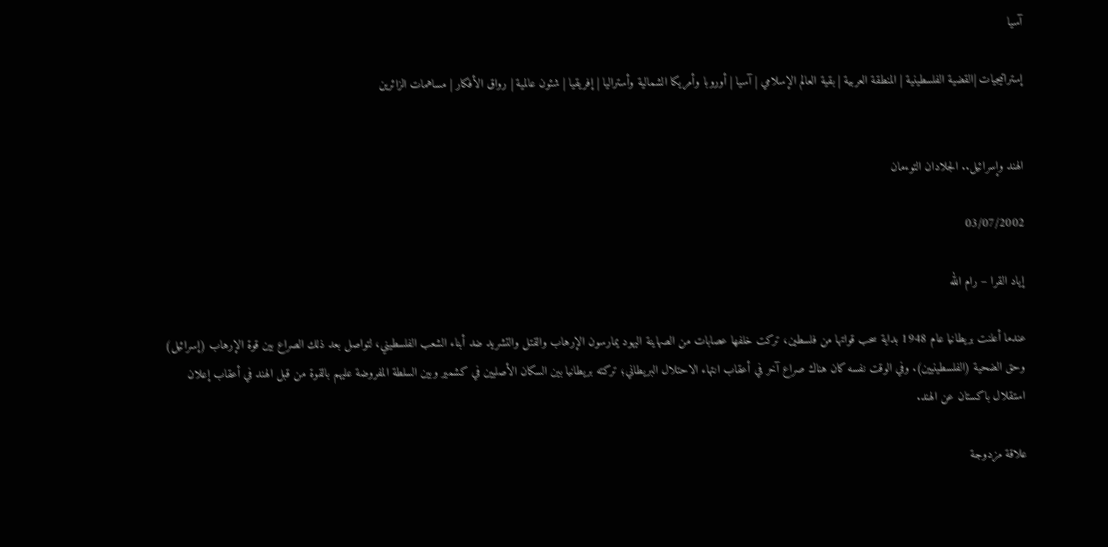آسيا

إستراتيجيات |القضية الفلسطينية | المنطقة العربية | بقية العالم الإسلامي | آسيا | أوروبا وأمريكا الشمالية وأستراليا | إفريقيا | شئون عالمية | رواق الأفكار | مساهمات الزائرين


الهند وإسرائيل.. الجلادان التوءمان

03/07/2002

إياد القرا – رام الله

عندما أعلنت بريطانيا عام 1948 بداية سحب قواتها من فلسطين، تركت خلفها عصابات من الصهاينة اليهود يمارسون الإرهاب والقتل والتشريد ضد أبناء الشعب الفلسطيني، لتواصل بعد ذلك الصراع بين قوة الإرهاب (إسرائيل) وحق الضحية (الفلسطينيين). وفي الوقت نفسه كان هناك صراع آخر في أعقاب انتهاء الاحتلال البريطاني؛ تركته بريطانيا بين السكان الأصليين في كشمير وبين السلطة المفروضة عليهم بالقوة من قبل الهند في أعقاب إعلان استقلال باكستان عن الهند.

علاقة مزدوجة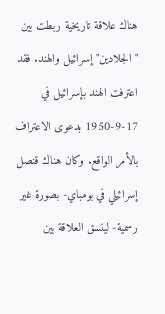هناك علاقة تاريخية ربطت بين "الجلادين" إسرائيل والهند. فقد اعترفت الهند بإسرائيل في 17-9-1950 بدعوى الاعتراف بالأمر الواقع. وكان هناك قنصل إسرائيلي في بومباي- بصورة غير رسمية- لينسق العلاقة بين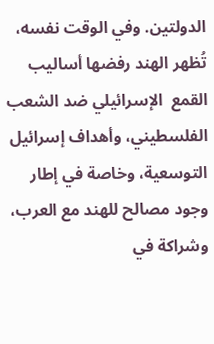الدولتين. وفي الوقت نفسه، تُظهر الهند رفضها أساليب القمع  الإسرائيلي ضد الشعب الفلسطيني، وأهداف إسرائيل التوسعية، وخاصة في إطار وجود مصالح للهند مع العرب، وشراكة في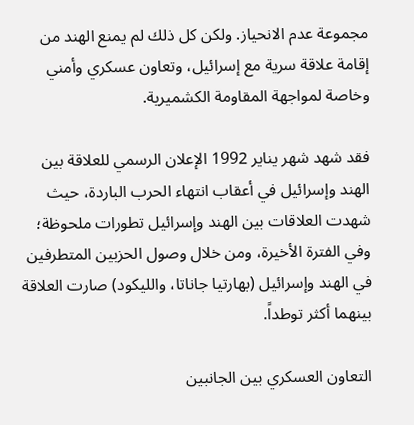مجموعة عدم الانحياز. ولكن كل ذلك لم يمنع الهند من إقامة علاقة سرية مع إسرائيل، وتعاون عسكري وأمني وخاصة لمواجهة المقاومة الكشميرية.

فقد شهد شهر يناير 1992 الإعلان الرسمي للعلاقة بين الهند وإسرائيل في أعقاب انتهاء الحرب الباردة، حيث شهدت العلاقات بين الهند وإسرائيل تطورات ملحوظة؛  وفي الفترة الأخيرة، ومن خلال وصول الحزبين المتطرفين في الهند وإسرائيل (بهارتيا جاناتا، والليكود) صارت العلاقة بينهما أكثر توطداً.

التعاون العسكري بين الجانبين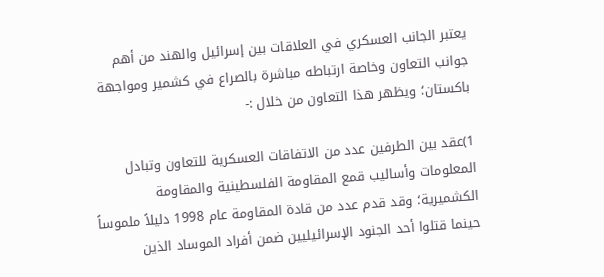يعتبر الجانب العسكري في العلاقات بين إسرائيل والهند من أهم جوانب التعاون وخاصة ارتباطه مباشرة بالصراع في كشمير ومواجهة باكستان؛ ويظهر هذا التعاون من خلال :-

1)عقد بين الطرفين عدد من الاتفاقات العسكرية للتعاون وتبادل المعلومات وأساليب قمع المقاومة الفلسطينية والمقاومة الكشميرية؛ وقد قدم عدد من قادة المقاومة عام 1998 دليلاً ملموساً حينما قتلوا أحد الجنود الإسرائيليين ضمن أفراد الموساد الذين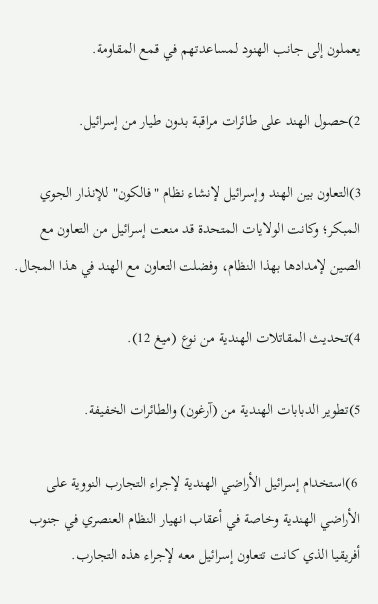يعملون إلى جانب الهنود لمساعدتهم في قمع المقاومة.

2)حصول الهند على طائرات مراقبة بدون طيار من إسرائيل.

3)التعاون بين الهند وإسرائيل لإنشاء نظام "فالكون" للإنذار الجوي المبكر؛ وكانت الولايات المتحدة قد منعت إسرائيل من التعاون مع الصين لإمدادها بهذا النظام، وفضلت التعاون مع الهند في هذا المجال.

4)تحديث المقاتلات الهندية من نوع (ميغ 12).

5)تطوير الدبابات الهندية من (آرغون) والطائرات الخفيفة.

 6)استخدام إسرائيل الأراضي الهندية لإجراء التجارب النووية على الأراضي الهندية وخاصة في أعقاب انهيار النظام العنصري في جنوب أفريقيا الذي كانت تتعاون إسرائيل معه لإجراء هذه التجارب.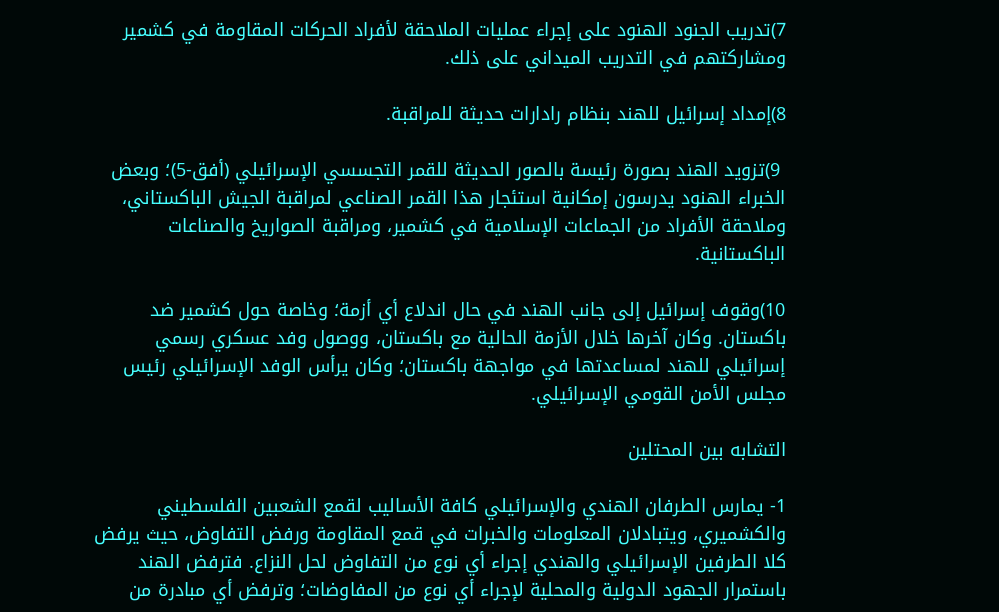7)تدريب الجنود الهنود على إجراء عمليات الملاحقة لأفراد الحركات المقاومة في كشمير ومشاركتهم في التدريب الميداني على ذلك.

8)إمداد إسرائيل للهند بنظام رادارات حديثة للمراقبة.

 9)تزويد الهند بصورة رئيسة بالصور الحديثة للقمر التجسسي الإسرائيلي (أفق-5)؛ وبعض الخبراء الهنود يدرسون إمكانية استئجار هذا القمر الصناعي لمراقبة الجيش الباكستاني، وملاحقة الأفراد من الجماعات الإسلامية في كشمير، ومراقبة الصواريخ والصناعات الباكستانية.

10)وقوف إسرائيل إلى جانب الهند في حال اندلاع أي أزمة؛ وخاصة حول كشمير ضد باكستان. وكان آخرها خلال الأزمة الحالية مع باكستان، ووصول وفد عسكري رسمي إسرائيلي للهند لمساعدتها في مواجهة باكستان؛ وكان يرأس الوفد الإسرائيلي رئيس مجلس الأمن القومي الإسرائيلي.

التشابه بين المحتلين

1- يمارس الطرفان الهندي والإسرائيلي كافة الأساليب لقمع الشعبين الفلسطيني والكشميري، ويتبادلان المعلومات والخبرات في قمع المقاومة ورفض التفاوض، حيث يرفض كلا الطرفين الإسرائيلي والهندي إجراء أي نوع من التفاوض لحل النزاع. فترفض الهند باستمرار الجهود الدولية والمحلية لإجراء أي نوع من المفاوضات؛ وترفض أي مبادرة من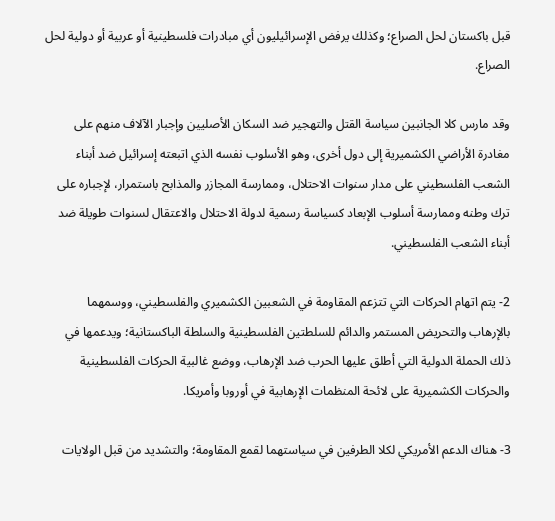قبل باكستان لحل الصراع؛ وكذلك يرفض الإسرائيليون أي مبادرات فلسطينية أو عربية أو دولية لحل الصراع.

وقد مارس كلا الجانبين سياسة القتل والتهجير ضد السكان الأصليين وإجبار الآلاف منهم على مغادرة الأراضي الكشميرية إلى دول أخرى، وهو الأسلوب نفسه الذي اتبعته إسرائيل ضد أبناء الشعب الفلسطيني على مدار سنوات الاحتلال، وممارسة المجازر والمذابح باستمرار، لإجباره على ترك وطنه وممارسة أسلوب الإبعاد كسياسة رسمية لدولة الاحتلال والاعتقال لسنوات طويلة ضد أبناء الشعب الفلسطيني.

2- يتم اتهام الحركات التي تتزعم المقاومة في الشعبين الكشميري والفلسطيني، ووسمهما بالإرهاب والتحريض المستمر والدائم للسلطتين الفلسطينية والسلطة الباكستانية؛ ويدعمها في ذلك الحملة الدولية التي أطلق عليها الحرب ضد الإرهاب، ووضع غالبية الحركات الفلسطينية والحركات الكشميرية على لائحة المنظمات الإرهابية في أوروبا وأمريكا.

3- هناك الدعم الأمريكي لكلا الطرفين في سياستهما لقمع المقاومة؛ والتشديد من قبل الولايات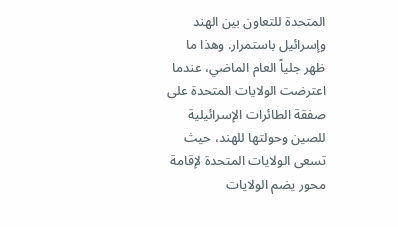المتحدة للتعاون بين الهند وإسرائيل باستمرار. وهذا ما ظهر جلياً العام الماضي، عندما اعترضت الولايات المتحدة على صفقة الطائرات الإسرائيلية للصين وحولتها للهند، حيث تسعى الولايات المتحدة لإقامة محور يضم الولايات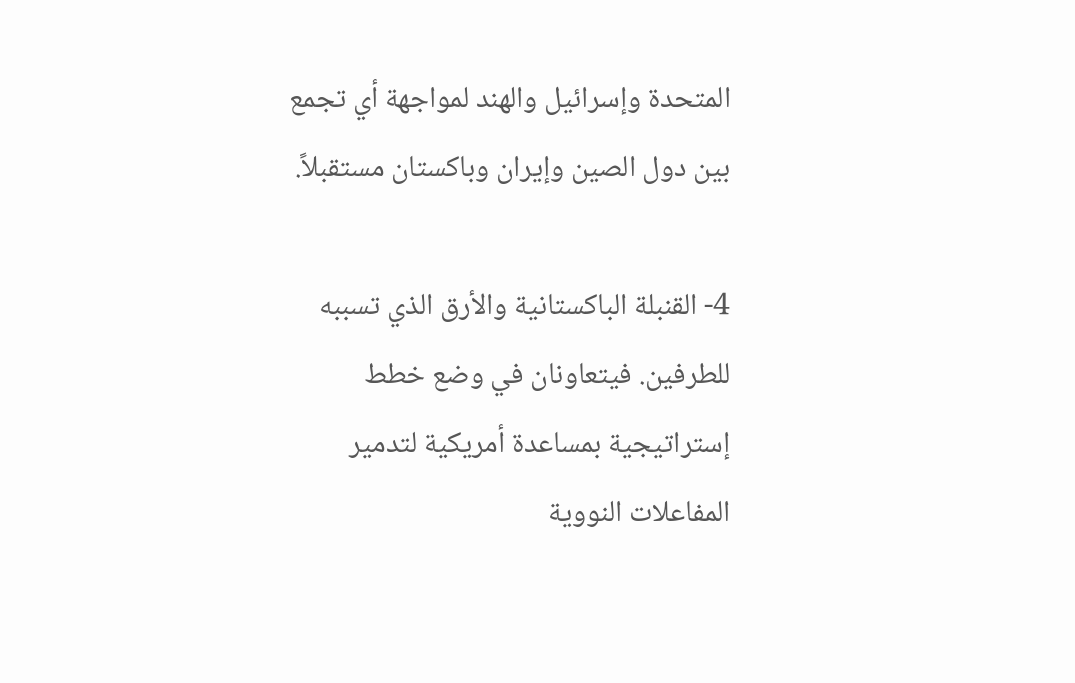المتحدة وإسرائيل والهند لمواجهة أي تجمع بين دول الصين وإيران وباكستان مستقبلاً.

4- القنبلة الباكستانية والأرق الذي تسببه للطرفين. فيتعاونان في وضع خطط إستراتيجية بمساعدة أمريكية لتدمير المفاعلات النووية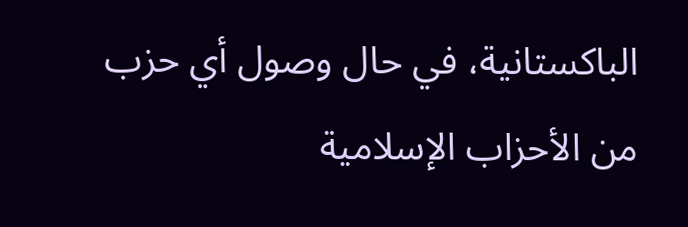الباكستانية، في حال وصول أي حزب من الأحزاب الإسلامية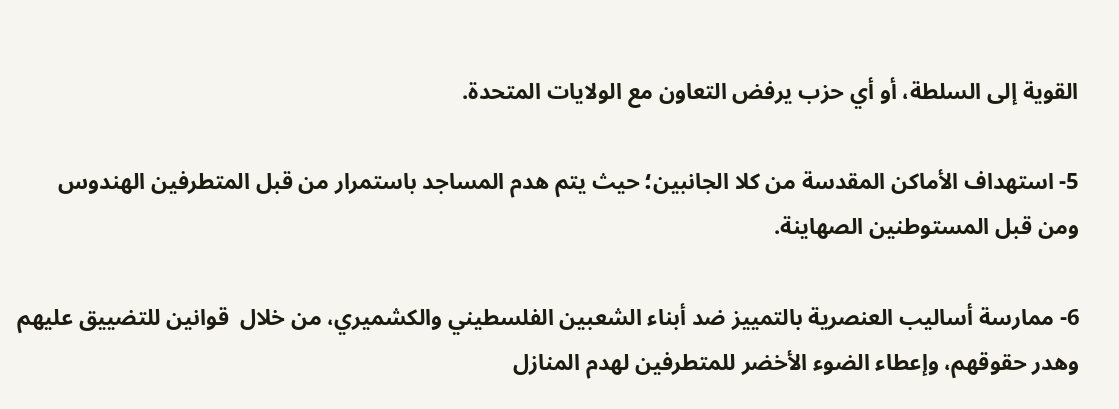القوية إلى السلطة، أو أي حزب يرفض التعاون مع الولايات المتحدة.

5- استهداف الأماكن المقدسة من كلا الجانبين؛ حيث يتم هدم المساجد باستمرار من قبل المتطرفين الهندوس ومن قبل المستوطنين الصهاينة.

6- ممارسة أساليب العنصرية بالتمييز ضد أبناء الشعبين الفلسطيني والكشميري، من خلال  قوانين للتضييق عليهم وهدر حقوقهم، وإعطاء الضوء الأخضر للمتطرفين لهدم المنازل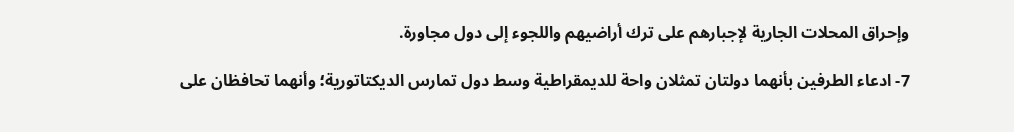وإحراق المحلات الجارية لإجبارهم على ترك أراضيهم واللجوء إلى دول مجاورة.

7- ادعاء الطرفين بأنهما دولتان تمثلان واحة للديمقراطية وسط دول تمارس الديكتاتورية؛ وأنهما تحافظان على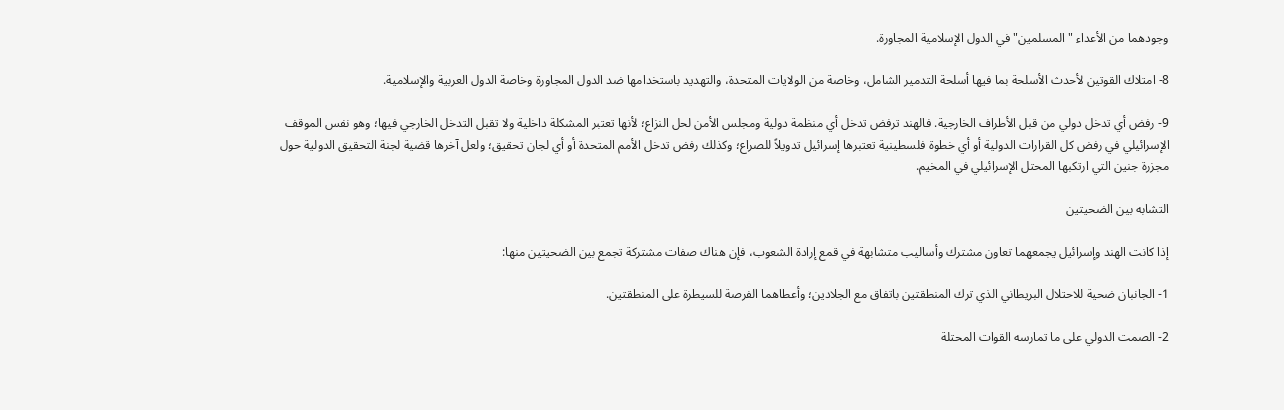وجودهما من الأعداء "المسلمين" في الدول الإسلامية المجاورة.

8- امتلاك القوتين لأحدث الأسلحة بما فيها أسلحة التدمير الشامل، وخاصة من الولايات المتحدة، والتهديد باستخدامها ضد الدول المجاورة وخاصة الدول العربية والإسلامية.

9- رفض أي تدخل دولي من قبل الأطراف الخارجية. فالهند ترفض تدخل أي منظمة دولية ومجلس الأمن لحل النزاع؛ لأنها تعتبر المشكلة داخلية ولا تقبل التدخل الخارجي فيها؛ وهو نفس الموقف الإسرائيلي في رفض كل القرارات الدولية أو أي خطوة فلسطينية تعتبرها إسرائيل تدويلاً للصراع؛ وكذلك رفض تدخل الأمم المتحدة أو أي لجان تحقيق؛ ولعل آخرها قضية لجنة التحقيق الدولية حول مجزرة جنين التي ارتكبها المحتل الإسرائيلي في المخيم.

التشابه بين الضحيتين

إذا كانت الهند وإسرائيل يجمعهما تعاون مشترك وأساليب متشابهة في قمع إرادة الشعوب، فإن هناك صفات مشتركة تجمع بين الضحيتين منها:

1- الجانبان ضحية للاحتلال البريطاني الذي ترك المنطقتين باتفاق مع الجلادين؛ وأعطاهما الفرصة للسيطرة على المنطقتين.

2- الصمت الدولي على ما تمارسه القوات المحتلة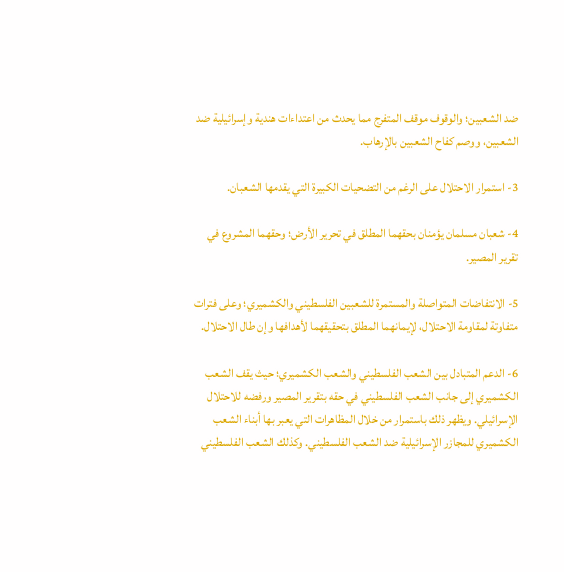ضد الشعبين؛ والوقوف موقف المتفرج مما يحدث من اعتداءات هندية وإسرائيلية ضد الشعبين، ووصم كفاح الشعبين بالإرهاب.

3- استمرار الاحتلال على الرغم من التضحيات الكبيرة التي يقدمها الشعبان.

4- شعبان مسلمان يؤمنان بحقهما المطلق في تحرير الأرض؛ وحقهما المشروع في تقرير المصير.

5- الانتفاضات المتواصلة والمستمرة للشعبين الفلسطيني والكشميري؛ وعلى فترات متفاوتة لمقاومة الاحتلال، لإيمانهما المطلق بتحقيقهما لأهدافها وإن طال الاحتلال.

6- الدعم المتبادل بين الشعب الفلسطيني والشعب الكشميري؛ حيث يقف الشعب الكشميري إلى جانب الشعب الفلسطيني في حقه بتقرير المصير ورفضه للاحتلال الإسرائيلي. ويظهر ذلك باستمرار من خلال المظاهرات التي يعبر بها أبناء الشعب الكشميري للمجازر الإسرائيلية ضد الشعب الفلسطيني. وكذلك الشعب الفلسطيني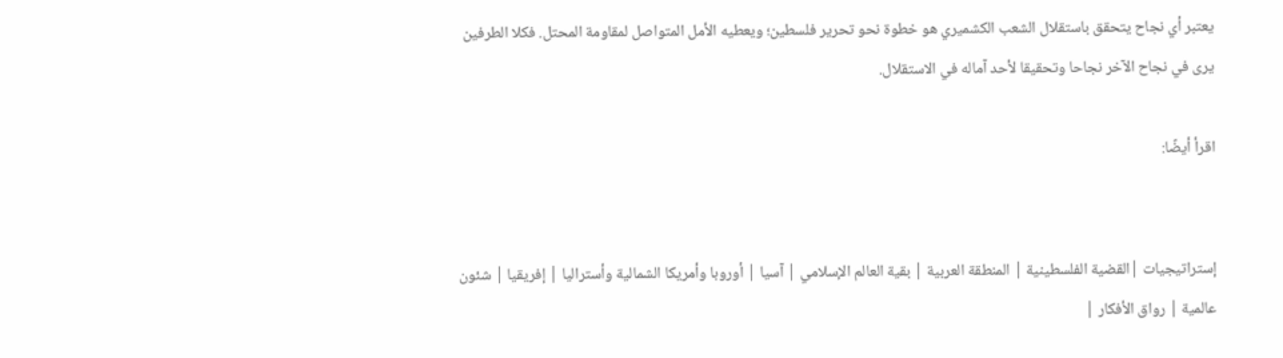يعتبر أي نجاح يتحقق باستقلال الشعب الكشميري هو خطوة نحو تحرير فلسطين؛ ويعطيه الأمل المتواصل لمقاومة المحتل. فكلا الطرفين يرى في نجاح الآخر نجاحا وتحقيقا لأحد آماله في الاستقلال.

اقرأ أيضًا:


إستراتيجيات |القضية الفلسطينية | المنطقة العربية | بقية العالم الإسلامي | آسيا | أوروبا وأمريكا الشمالية وأستراليا | إفريقيا | شئون عالمية | رواق الأفكار |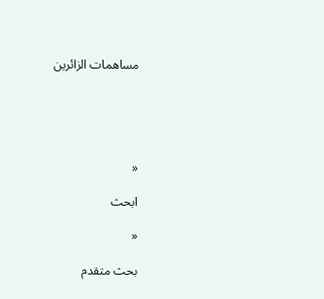مساهمات الزائرين





«

ابحث

«

بحث متقدم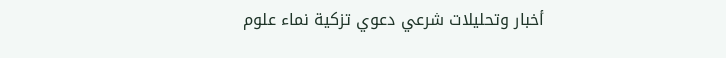أخبار وتحليلات شرعي دعوي تزكية نماء علوم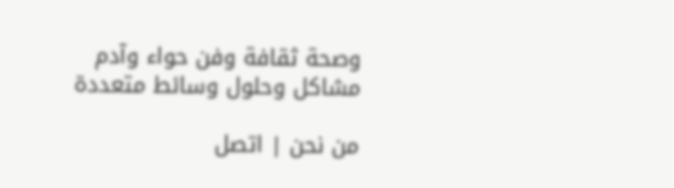وصحة ثقافة وفن حواء وآدم مشاكل وحلول وسائط متعددة

من نحن | اتصل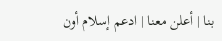بنا | أعلن معنا | ادعم إسلام أون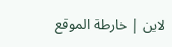لاين | خارطة الموقع